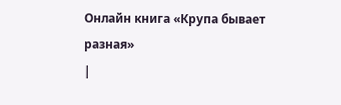Онлайн книга «Крупа бывает разная»
|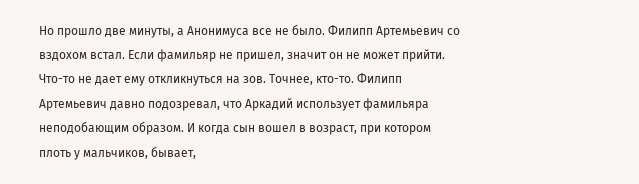Но прошло две минуты, а Анонимуса все не было. Филипп Артемьевич со вздохом встал. Если фамильяр не пришел, значит он не может прийти. Что-то не дает ему откликнуться на зов. Точнее, кто-то. Филипп Артемьевич давно подозревал, что Аркадий использует фамильяра неподобающим образом. И когда сын вошел в возраст, при котором плоть у мальчиков, бывает,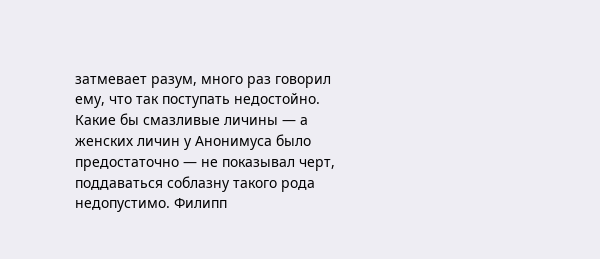затмевает разум, много раз говорил ему, что так поступать недостойно. Какие бы смазливые личины — а женских личин у Анонимуса было предостаточно — не показывал черт, поддаваться соблазну такого рода недопустимо. Филипп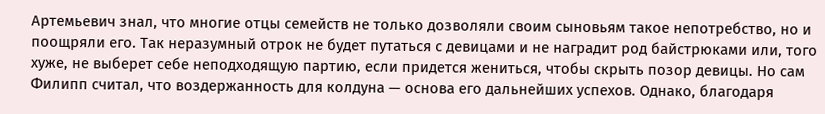Артемьевич знал, что многие отцы семейств не только дозволяли своим сыновьям такое непотребство, но и поощряли его. Так неразумный отрок не будет путаться с девицами и не наградит род байстрюками или, того хуже, не выберет себе неподходящую партию, если придется жениться, чтобы скрыть позор девицы. Но сам Филипп считал, что воздержанность для колдуна — основа его дальнейших успехов. Однако, благодаря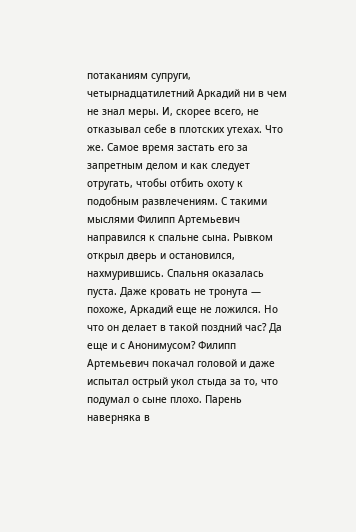потаканиям супруги, четырнадцатилетний Аркадий ни в чем не знал меры. И, скорее всего, не отказывал себе в плотских утехах. Что же. Самое время застать его за запретным делом и как следует отругать, чтобы отбить охоту к подобным развлечениям. С такими мыслями Филипп Артемьевич направился к спальне сына. Рывком открыл дверь и остановился, нахмурившись. Спальня оказалась пуста. Даже кровать не тронута — похоже, Аркадий еще не ложился. Но что он делает в такой поздний час? Да еще и с Анонимусом? Филипп Артемьевич покачал головой и даже испытал острый укол стыда за то, что подумал о сыне плохо. Парень наверняка в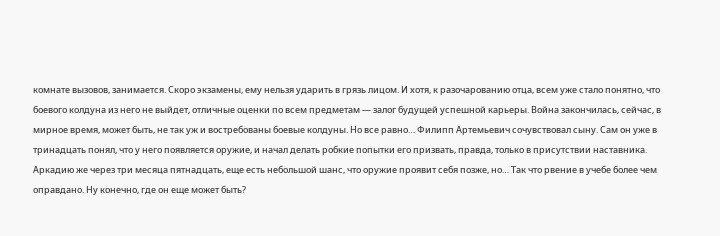комнате вызовов, занимается. Скоро экзамены, ему нельзя ударить в грязь лицом. И хотя, к разочарованию отца, всем уже стало понятно, что боевого колдуна из него не выйдет, отличные оценки по всем предметам — залог будущей успешной карьеры. Война закончилась, сейчас, в мирное время, может быть, не так уж и востребованы боевые колдуны. Но все равно… Филипп Артемьевич сочувствовал сыну. Сам он уже в тринадцать понял, что у него появляется оружие, и начал делать робкие попытки его призвать, правда, только в присутствии наставника. Аркадию же через три месяца пятнадцать, еще есть небольшой шанс, что оружие проявит себя позже, но… Так что рвение в учебе более чем оправдано. Ну конечно, где он еще может быть?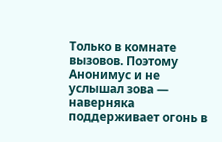Только в комнате вызовов. Поэтому Анонимус и не услышал зова — наверняка поддерживает огонь в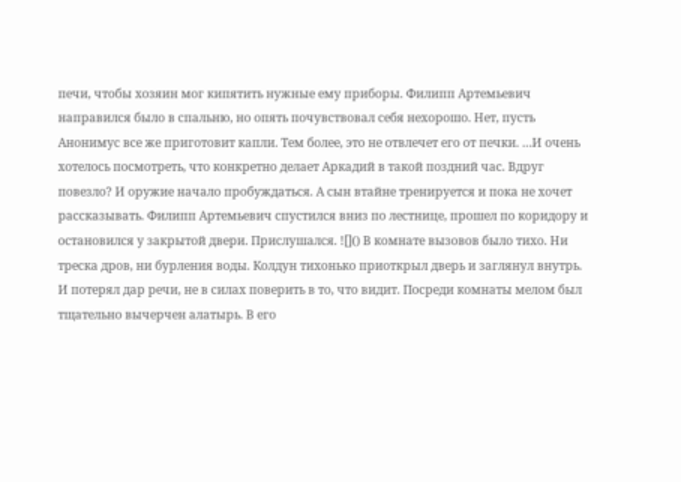печи, чтобы хозяин мог кипятить нужные ему приборы. Филипп Артемьевич направился было в спальню, но опять почувствовал себя нехорошо. Нет, пусть Анонимус все же приготовит капли. Тем более, это не отвлечет его от печки. …И очень хотелось посмотреть, что конкретно делает Аркадий в такой поздний час. Вдруг повезло? И оружие начало пробуждаться. А сын втайне тренируется и пока не хочет рассказывать. Филипп Артемьевич спустился вниз по лестнице, прошел по коридору и остановился у закрытой двери. Прислушался. ![]() В комнате вызовов было тихо. Ни треска дров, ни бурления воды. Колдун тихонько приоткрыл дверь и заглянул внутрь. И потерял дар речи, не в силах поверить в то, что видит. Посреди комнаты мелом был тщательно вычерчен алатырь. В его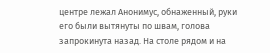центре лежал Анонимус, обнаженный, руки его были вытянуты по швам, голова запрокинута назад. На столе рядом и на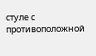стуле с противоположной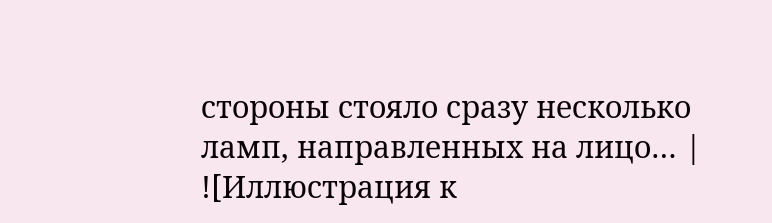стороны стояло сразу несколько ламп, направленных на лицо… |
![Иллюстрация к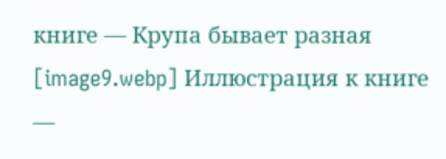книге — Крупа бывает разная [image9.webp] Иллюстрация к книге —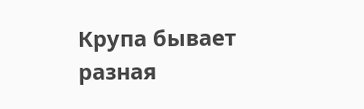Крупа бывает разная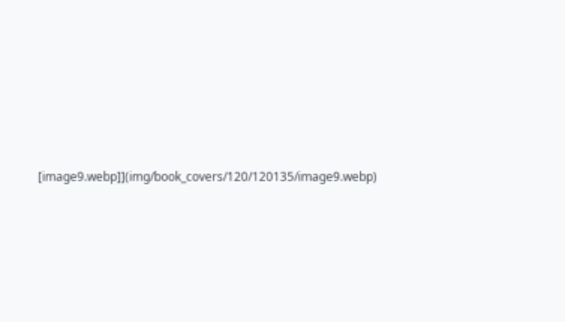[image9.webp]](img/book_covers/120/120135/image9.webp)